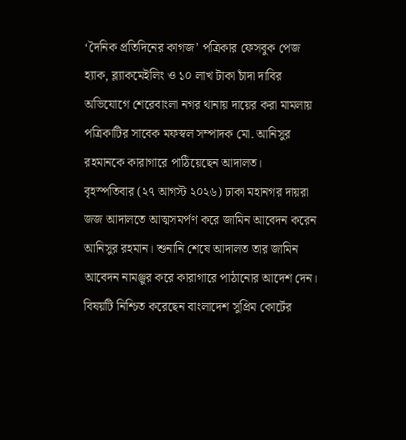‘দৈনিক প্রতিদিনের কাগজ’ পত্রিকার ফেসবুক পেজ হ্যাক, ব্ল্যাকমেইলিং ও ১০ লাখ টাকা চাঁদা দাবির অভিযোগে শেরেবাংলা নগর থানায় দায়ের করা মামলায় পত্রিকাটির সাবেক মফস্বল সম্পাদক মো. আনিসুর রহমানকে কারাগারে পাঠিয়েছেন আদালত।
বৃহস্পতিবার (২৭ আগস্ট ২০২৬) ঢাকা মহানগর দায়রা জজ আদালতে আত্মসমর্পণ করে জামিন আবেদন করেন আনিসুর রহমান। শুনানি শেষে আদালত তার জামিন আবেদন নামঞ্জুর করে কারাগারে পাঠানোর আদেশ দেন।
বিষয়টি নিশ্চিত করেছেন বাংলাদেশ সুপ্রিম কোর্টের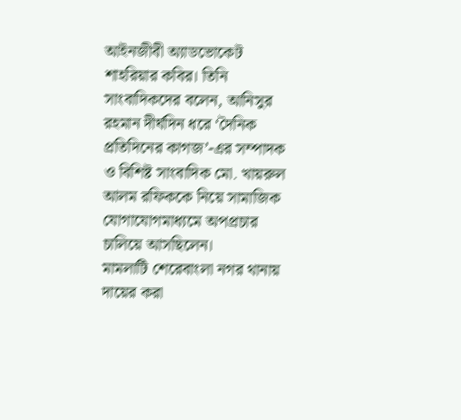আইনজীবী অ্যাডভোকেট শাহরিয়ার কবির। তিনি সাংবাদিকদের বলেন, আনিসুর রহমান দীর্ঘদিন ধরে ‘দৈনিক প্রতিদিনের কাগজ’-এর সম্পাদক ও বিশিষ্ট সাংবাদিক মো. খায়রুল আলম রফিককে নিয়ে সামাজিক যোগাযোগমাধ্যমে অপপ্রচার চালিয়ে আসছিলেন।
মামলাটি শেরেবাংলা নগর থানায় দায়ের করা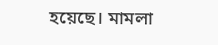হয়েছে। মামলা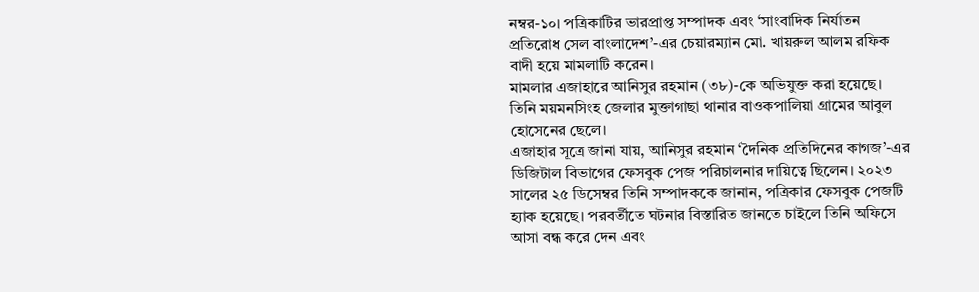নম্বর-১০। পত্রিকাটির ভারপ্রাপ্ত সম্পাদক এবং ‘সাংবাদিক নির্যাতন প্রতিরোধ সেল বাংলাদেশ’-এর চেয়ারম্যান মো. খায়রুল আলম রফিক বাদী হয়ে মামলাটি করেন।
মামলার এজাহারে আনিসুর রহমান (৩৮)-কে অভিযুক্ত করা হয়েছে। তিনি ময়মনসিংহ জেলার মুক্তাগাছা থানার বাওকপালিয়া গ্রামের আবুল হোসেনের ছেলে।
এজাহার সূত্রে জানা যায়, আনিসুর রহমান ‘দৈনিক প্রতিদিনের কাগজ’-এর ডিজিটাল বিভাগের ফেসবুক পেজ পরিচালনার দায়িত্বে ছিলেন। ২০২৩ সালের ২৫ ডিসেম্বর তিনি সম্পাদককে জানান, পত্রিকার ফেসবুক পেজটি হ্যাক হয়েছে। পরবর্তীতে ঘটনার বিস্তারিত জানতে চাইলে তিনি অফিসে আসা বন্ধ করে দেন এবং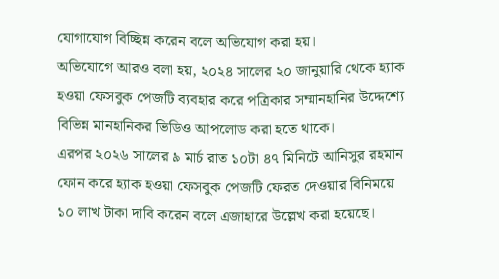যোগাযোগ বিচ্ছিন্ন করেন বলে অভিযোগ করা হয়।
অভিযোগে আরও বলা হয়, ২০২৪ সালের ২০ জানুয়ারি থেকে হ্যাক হওয়া ফেসবুক পেজটি ব্যবহার করে পত্রিকার সম্মানহানির উদ্দেশ্যে বিভিন্ন মানহানিকর ভিডিও আপলোড করা হতে থাকে।
এরপর ২০২৬ সালের ৯ মার্চ রাত ১০টা ৪৭ মিনিটে আনিসুর রহমান ফোন করে হ্যাক হওয়া ফেসবুক পেজটি ফেরত দেওয়ার বিনিময়ে ১০ লাখ টাকা দাবি করেন বলে এজাহারে উল্লেখ করা হয়েছে।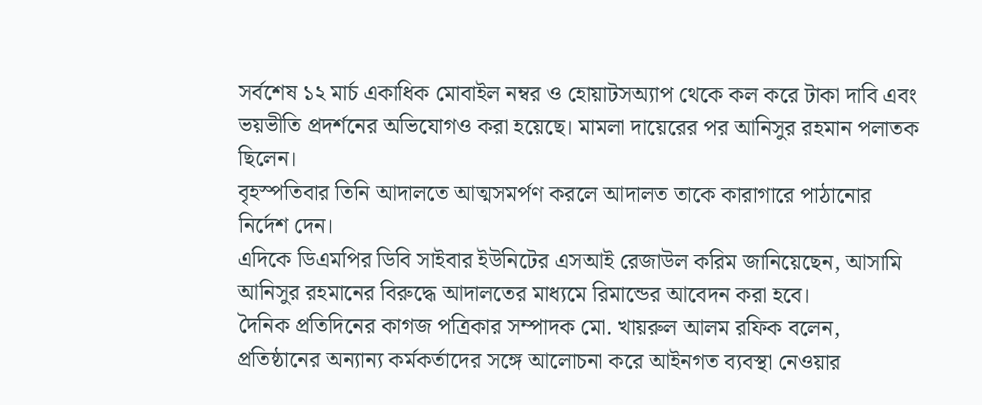সর্বশেষ ১২ মার্চ একাধিক মোবাইল নম্বর ও হোয়াটসঅ্যাপ থেকে কল করে টাকা দাবি এবং ভয়ভীতি প্রদর্শনের অভিযোগও করা হয়েছে। মামলা দায়েরের পর আনিসুর রহমান পলাতক ছিলেন।
বৃহস্পতিবার তিনি আদালতে আত্মসমর্পণ করলে আদালত তাকে কারাগারে পাঠানোর নির্দেশ দেন।
এদিকে ডিএমপির ডিবি সাইবার ইউনিটের এসআই রেজাউল করিম জানিয়েছেন, আসামি আনিসুর রহমানের বিরুদ্ধে আদালতের মাধ্যমে রিমান্ডের আবেদন করা হবে।
দৈনিক প্রতিদিনের কাগজ পত্রিকার সম্পাদক মো. খায়রুল আলম রফিক বলেন, প্রতিষ্ঠানের অন্যান্য কর্মকর্তাদের সঙ্গে আলোচনা করে আইনগত ব্যবস্থা নেওয়ার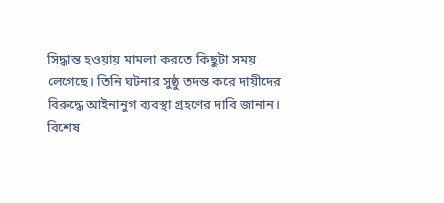সিদ্ধান্ত হওয়ায় মামলা করতে কিছুটা সময় লেগেছে। তিনি ঘটনার সুষ্ঠু তদন্ত করে দায়ীদের বিরুদ্ধে আইনানুগ ব্যবস্থা গ্রহণের দাবি জানান।
বিশেষ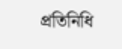প্রতিনিধি